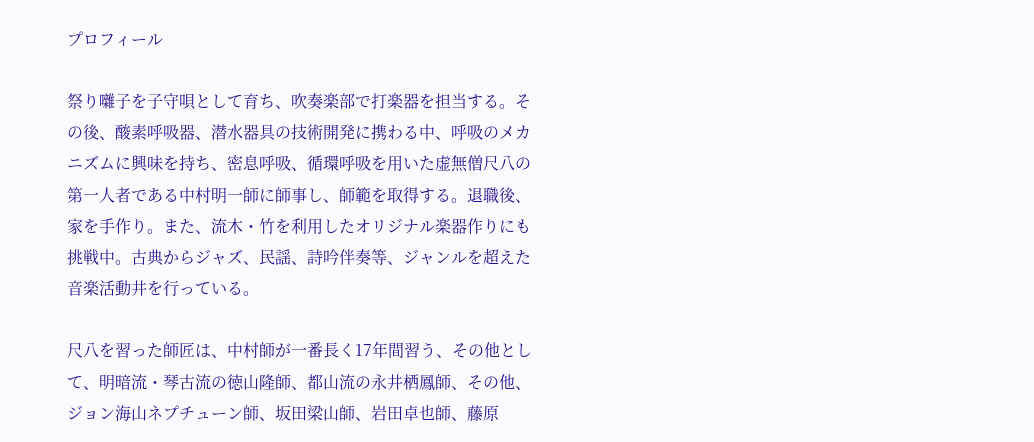プロフィール

祭り囃子を子守唄として育ち、吹奏楽部で打楽器を担当する。その後、酸素呼吸器、潜水器具の技術開発に携わる中、呼吸のメカニズムに興味を持ち、密息呼吸、循環呼吸を用いた虚無僧尺八の第一人者である中村明一師に師事し、師範を取得する。退職後、家を手作り。また、流木・竹を利用したオリジナル楽器作りにも挑戦中。古典からジャズ、民謡、詩吟伴奏等、ジャンルを超えた音楽活動井を行っている。

尺八を習った師匠は、中村師が一番長く17年間習う、その他として、明暗流・琴古流の徳山隆師、都山流の永井栖鳳師、その他、ジョン海山ネプチューン師、坂田梁山師、岩田卓也師、藤原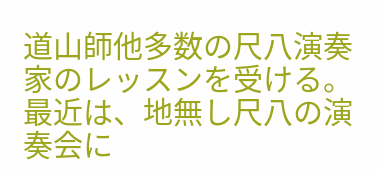道山師他多数の尺八演奏家のレッスンを受ける。最近は、地無し尺八の演奏会に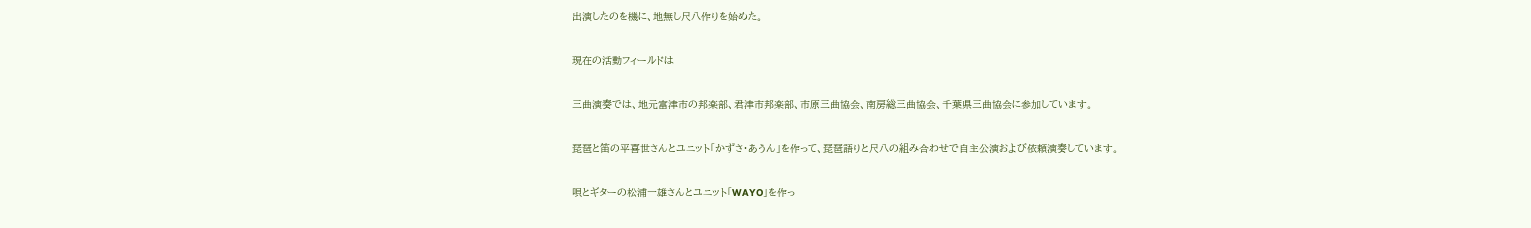出演したのを機に、地無し尺八作りを始めた。

現在の活動フィールドは

三曲演奏では、地元富津市の邦楽部、君津市邦楽部、市原三曲協会、南房総三曲協会、千葉県三曲協会に参加しています。

琵琶と笛の平喜世さんとユニット「かずさ・あうん」を作って、琵琶語りと尺八の組み合わせで自主公演および依頼演奏しています。

唄とギターの松浦一雄さんとユニット「WAYO」を作っ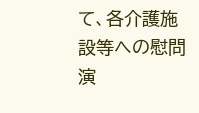て、各介護施設等への慰問演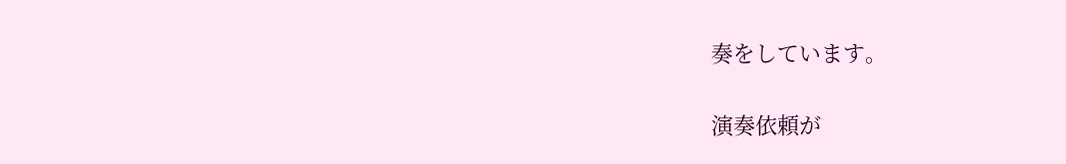奏をしています。

演奏依頼が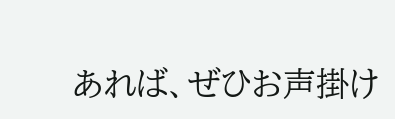あれば、ぜひお声掛け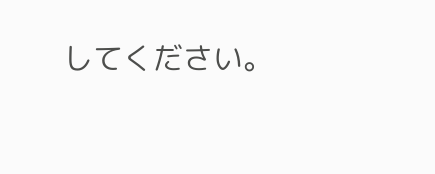してください。